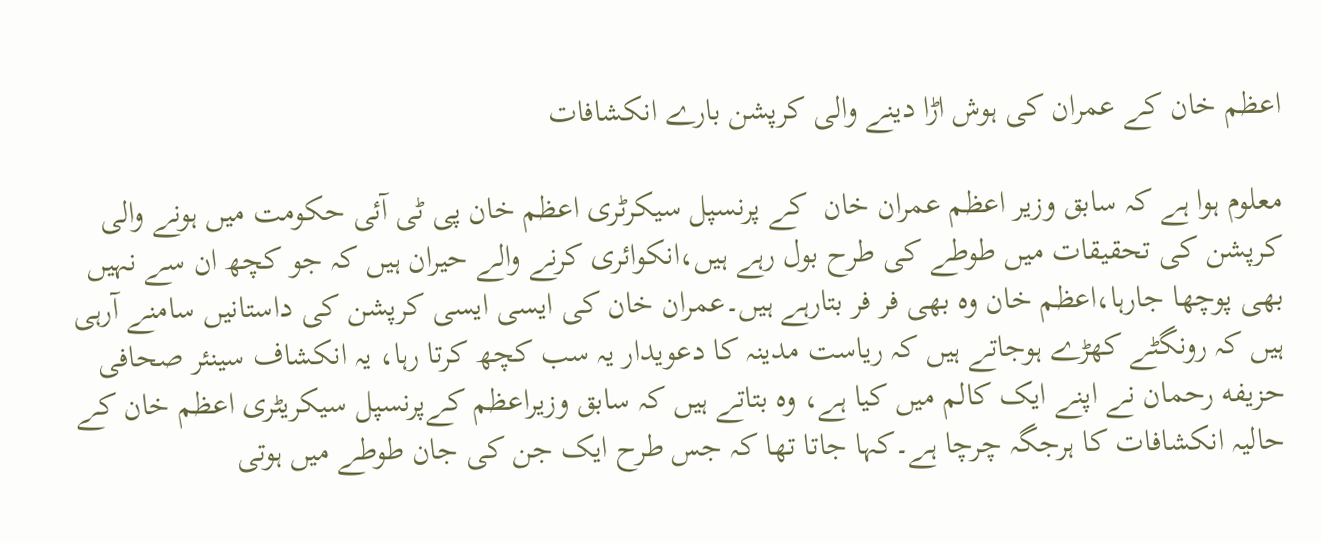اعظم خان کے عمران کی ہوش اڑا دینے والی کرپشن بارے انکشافات

معلوم ہوا ہے کہ سابق وزیر اعظم عمران خان  کے پرنسپل سیکرٹری اعظم خان پی ٹی آئی حکومت میں ہونے والی کرپشن کی تحقیقات میں طوطے کی طرح بول رہے ہیں،انکوائری کرنے والے حیران ہیں کہ جو کچھ ان سے نہیں بھی پوچھا جارہا،اعظم خان وہ بھی فر فر بتارہے ہیں۔عمران خان کی ایسی ایسی کرپشن کی داستانیں سامنے آرہی ہیں کہ رونگٹے کھڑے ہوجاتے ہیں کہ ریاست مدینہ کا دعویدار یہ سب کچھ کرتا رہا، یہ انکشاف سینئر صحافی حزیفه رحمان نے اپنے ایک کالم میں کیا ہے، وہ بتاتے ہیں کہ سابق وزیراعظم کےپرنسپل سیکریٹری اعظم خان کے حالیہ انکشافات کا ہرجگہ چرچا ہے۔کہا جاتا تھا کہ جس طرح ایک جن کی جان طوطے میں ہوتی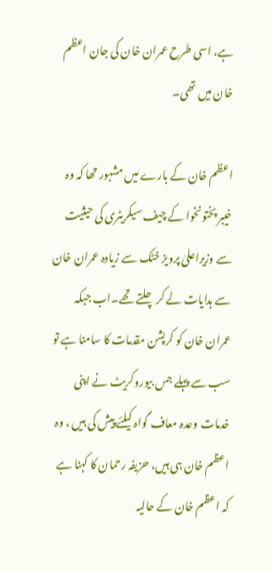ہے، اسی طرح عمران خان کی جان اعظم خان میں تھی۔

اعظم خان کے بارے میں مشہور تھا کہ وہ خیبر پختونخوا کے چیف سیکریٹری کی حیثیت سے وزیراعلیٰ پرویز خٹک سے زیادہ عمران خان سے ہدایات لے کر چلتے تھے۔اب جبکہ عمران خان کو کرپشن مقدمات کا سامنا ہے تو سب سے پہلے جس بیوروکریٹ نے اپنی خدمات وعدہ معاف گواہ کیلئے پیش کی ہیں ، وہ اعظم خان ہی ہیں، حزیفہ رحمان کا کہنا ہے کہ اعظم خان کے حالیہ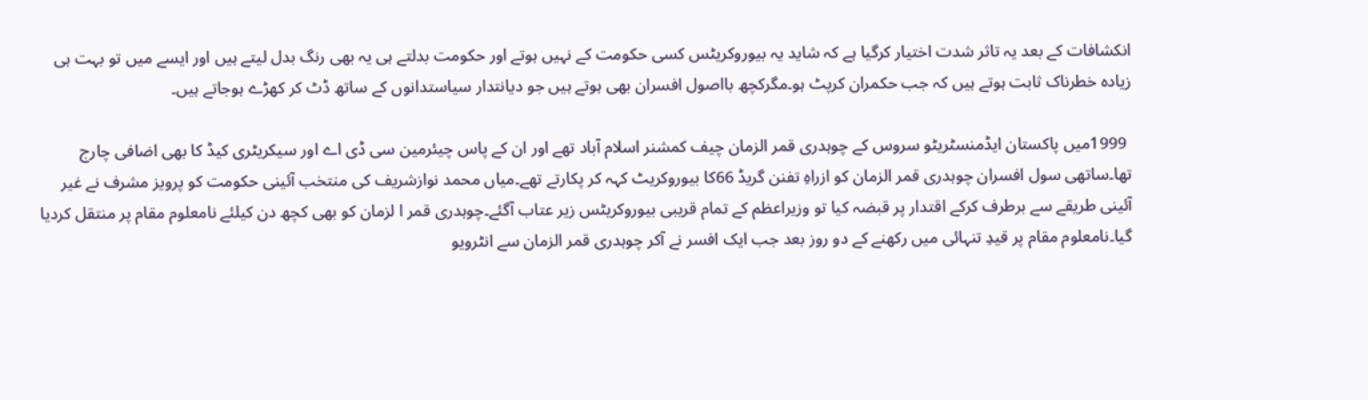انکشافات کے بعد یہ تاثر شدت اختیار کرگیا ہے کہ شاید یہ بیوروکریٹس کسی حکومت کے نہیں ہوتے اور حکومت بدلتے ہی یہ بھی رنگ بدل لیتے ہیں اور ایسے میں تو بہت ہی زیادہ خطرناک ثابت ہوتے ہیں کہ جب حکمران کرپٹ ہو۔مگرکچھ بااصول افسران بھی ہوتے ہیں جو دیانتدار سیاستدانوں کے ساتھ ڈٹ کر کھڑے ہوجاتے ہیں۔

 1999میں پاکستان ایڈمنسٹریٹو سروس کے چوہدری قمر الزمان چیف کمشنر اسلام آباد تھے اور ان کے پاس چیئرمین سی ڈی اے اور سیکریٹری کیڈ کا بھی اضافی چارج تھا۔ساتھی سول افسران چوہدری قمر الزمان کو ازراہِ تفنن گریڈ 66کا بیوروکریٹ کہہ کر پکارتے تھے۔میاں محمد نوازشریف کی منتخب آئینی حکومت کو پرویز مشرف نے غیر آئینی طریقے سے برطرف کرکے اقتدار پر قبضہ کیا تو وزیراعظم کے تمام قریبی بیوروکریٹس زیر عتاب آگئے۔چوہدری قمر ا لزمان کو بھی کچھ دن کیلئے نامعلوم مقام پر منتقل کردیا گیا۔نامعلوم مقام پر قیدِ تنہائی میں رکھنے کے دو روز بعد جب ایک افسر نے آکر چوہدری قمر الزمان سے انٹرویو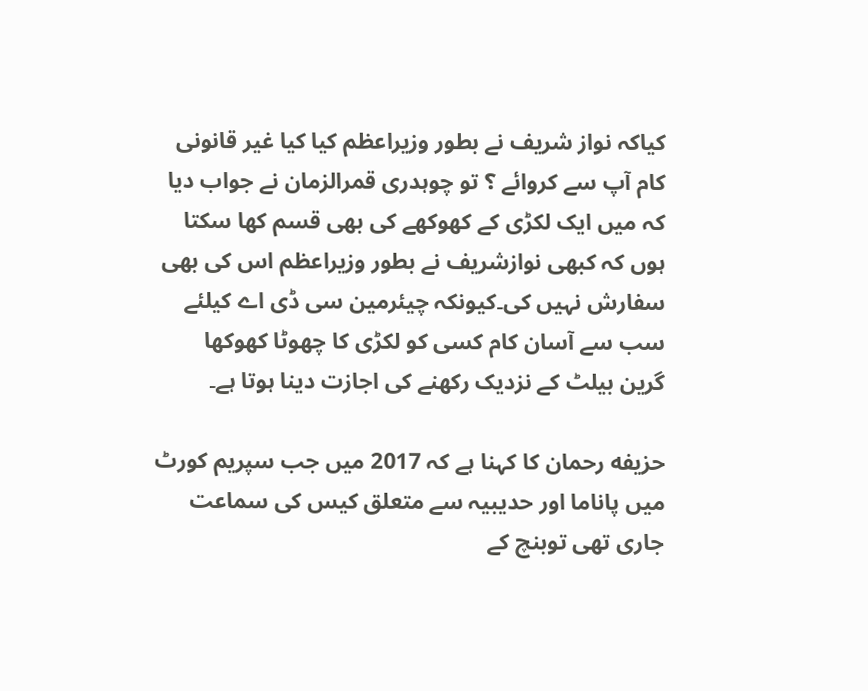کیاکہ نواز شریف نے بطور وزیراعظم کیا کیا غیر قانونی کام آپ سے کروائے ؟ تو چوہدری قمرالزمان نے جواب دیا کہ میں ایک لکڑی کے کھوکھے کی بھی قسم کھا سکتا ہوں کہ کبھی نوازشریف نے بطور وزیراعظم اس کی بھی سفارش نہیں کی۔کیونکہ چیئرمین سی ڈی اے کیلئے سب سے آسان کام کسی کو لکڑی کا چھوٹا کھوکھا گرین بیلٹ کے نزدیک رکھنے کی اجازت دینا ہوتا ہے۔

حزیفه رحمان کا کہنا ہے کہ 2017 میں جب سپریم کورٹ میں پاناما اور حدیبیہ سے متعلق کیس کی سماعت جاری تھی توبنچ کے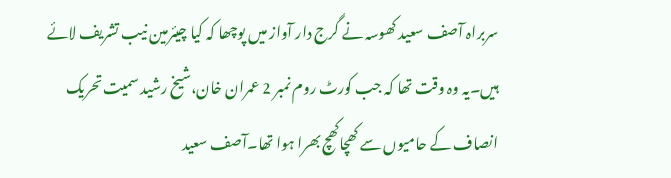سربراہ آصف سعید کھوسہ نے گرج دار آواز میں پوچھا کہ کیا چیئرمین نیب تشریف لائے ہیں۔یہ وہ وقت تھا کہ جب کورٹ روم نمبر 2 عمران خان،شیخ رشید سمیت تحریک انصاف کے حامیوں سے کھچاکھچ بھرا ہوا تھا۔آصف سعید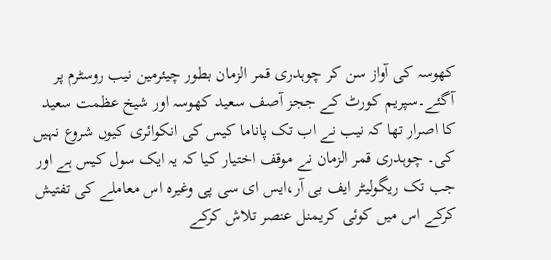کھوسہ کی آواز سن کر چوہدری قمر الزمان بطور چیئرمین نیب روسٹرم پر آگئے۔سپریم کورٹ کے ججز آصف سعید کھوسہ اور شیخ عظمت سعید کا اصرار تھا کہ نیب نے اب تک پاناما کیس کی انکوائری کیوں شروع نہیں کی۔ چوہدری قمر الزمان نے موقف اختیار کیا کہ یہ ایک سول کیس ہے اور جب تک ریگولیٹر ایف بی آر،ایس ای سی پی وغیرہ اس معاملے کی تفتیش کرکے اس میں کوئی کریمنل عنصر تلاش کرکے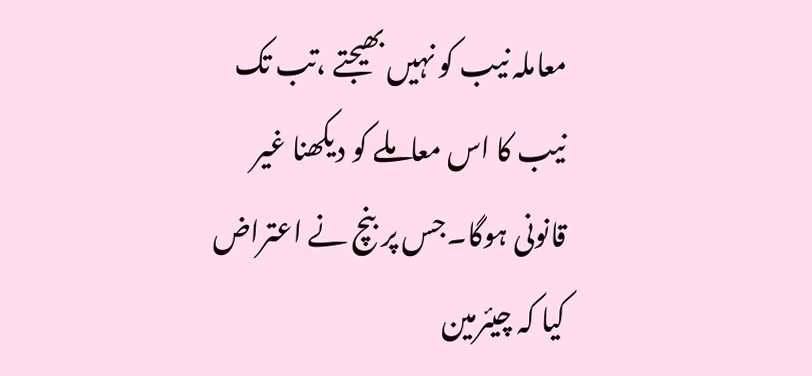معاملہ نیب کو نہیں بھیجتے ،تب تک نیب کا اس معاملے کو دیکھنا غیر قانونی ہوگا۔جس پر بنچ نے اعتراض کیا کہ چیئرمین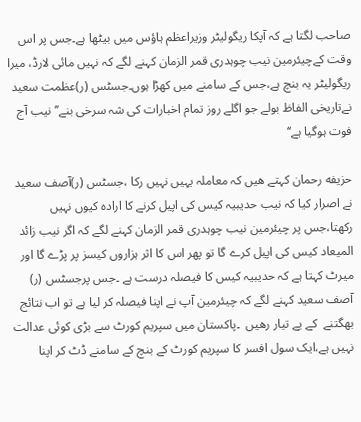صاحب لگتا ہے کہ آپکا ریگولیٹر وزیراعظم ہاؤس میں بیٹھا ہے۔جس پر اس وقت کےچیئرمین نیب چوہدری قمر الزمان کہنے لگے کہ نہیں مائی لارڈ، میرا ریگولیٹر یہ بنچ ہے،جس کے سامنے میں کھڑا ہوں۔جسٹس (ر)عظمت سعید نےتاریخی الفاظ بولے جو اگلے روز تمام اخبارات کی شہ سرخی بنے’’نیب آج فوت ہوگیا ہے‘‘

حزیفه رحمان کہتے ھیں کہ معاملہ یہیں نہیں رکا ،جسٹس (ر)آصف سعید نے اصرار کیا کہ نیب حدیبیہ کیس کی اپیل کرنے کا ارادہ کیوں نہیں رکھتا،جس پر چیئرمین نیب چوہدری قمر الزمان کہنے لگے کہ اگر نیب زائد المیعاد کیس کی اپیل کرے گا تو پھر اس کا اثر ہزاروں کیسز پر پڑے گا اور میرٹ کہتا ہے کہ حدیبیہ کیس کا فیصلہ درست ہے ۔جس پرجسٹس (ر) آصف سعید کہنے لگے کہ چیئرمین آپ نے اپنا فیصلہ کر لیا ہے تو اب نتائج بھگتنے  کے یے تیار رھیں  ۔پاکستان میں سپریم کورٹ سے بڑی کوئی عدالت نہیں ہے،ایک سول افسر کا سپریم کورٹ کے بنچ کے سامنے ڈٹ کر اپنا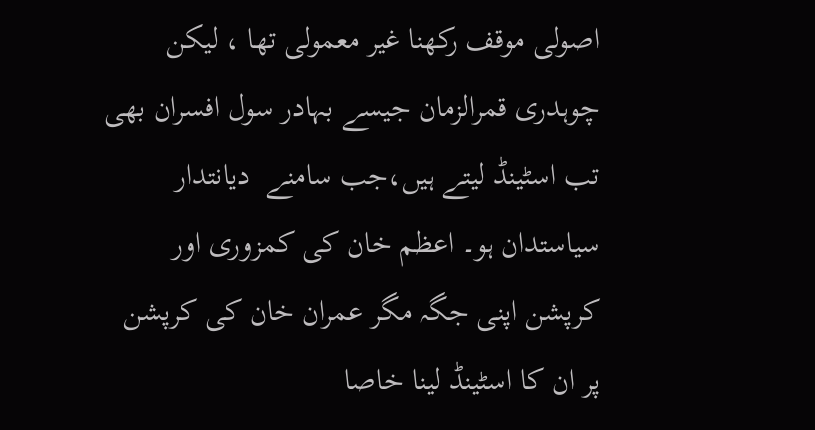اصولی موقف رکھنا غیر معمولی تھا ، لیکن چوہدری قمرالزمان جیسے بہادر سول افسران بھی تب اسٹینڈ لیتے ہیں،جب سامنے  دیانتدار سیاستدان ہو۔ اعظم خان کی کمزوری اور کرپشن اپنی جگہ مگر عمران خان کی کرپشن پر ان کا اسٹینڈ لینا خاصا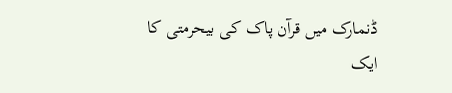ڈنمارک میں قرآن پاک کی بیحرمتی کا ایک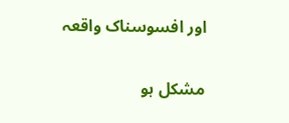اور افسوسناک واقعہ

مشکل ہو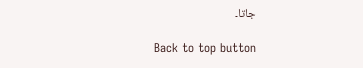جاتا۔

Back to top button